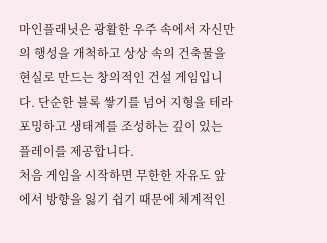마인플래닛은 광활한 우주 속에서 자신만의 행성을 개척하고 상상 속의 건축물을 현실로 만드는 창의적인 건설 게임입니다. 단순한 블록 쌓기를 넘어 지형을 테라포밍하고 생태계를 조성하는 깊이 있는 플레이를 제공합니다.
처음 게임을 시작하면 무한한 자유도 앞에서 방향을 잃기 쉽기 때문에 체계적인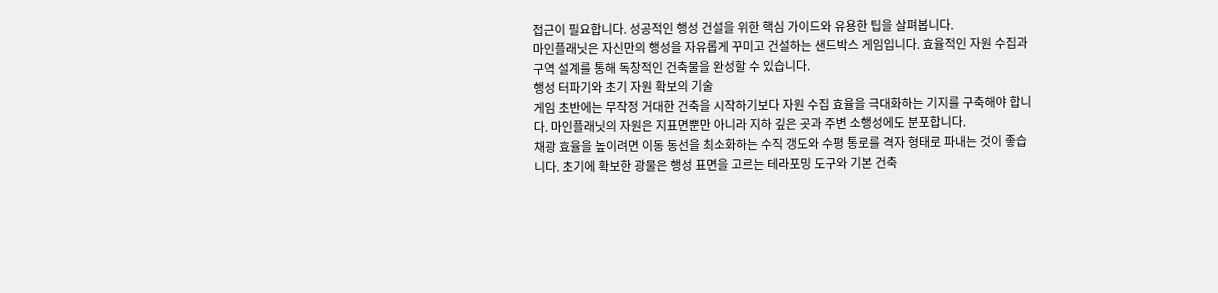접근이 필요합니다. 성공적인 행성 건설을 위한 핵심 가이드와 유용한 팁을 살펴봅니다.
마인플래닛은 자신만의 행성을 자유롭게 꾸미고 건설하는 샌드박스 게임입니다. 효율적인 자원 수집과 구역 설계를 통해 독창적인 건축물을 완성할 수 있습니다.
행성 터파기와 초기 자원 확보의 기술
게임 초반에는 무작정 거대한 건축을 시작하기보다 자원 수집 효율을 극대화하는 기지를 구축해야 합니다. 마인플래닛의 자원은 지표면뿐만 아니라 지하 깊은 곳과 주변 소행성에도 분포합니다.
채광 효율을 높이려면 이동 동선을 최소화하는 수직 갱도와 수평 통로를 격자 형태로 파내는 것이 좋습니다. 초기에 확보한 광물은 행성 표면을 고르는 테라포밍 도구와 기본 건축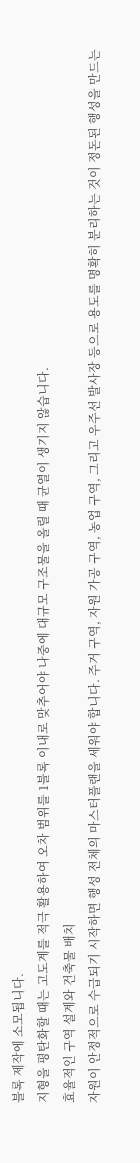블록 제작에 소모됩니다.
지형을 평탄화할 때는 고도계를 적극 활용하여 오차 범위를 1블록 이내로 맞추어야 나중에 대규모 구조물을 올릴 때 균열이 생기지 않습니다.
효율적인 구역 설계와 건축물 배치
자원이 안정적으로 수급되기 시작하면 행성 전체의 마스터플랜을 세워야 합니다. 주거 구역, 자원 가공 구역, 농업 구역, 그리고 우주선 발사장 등으로 용도를 명확히 분리하는 것이 정돈된 행성을 만드는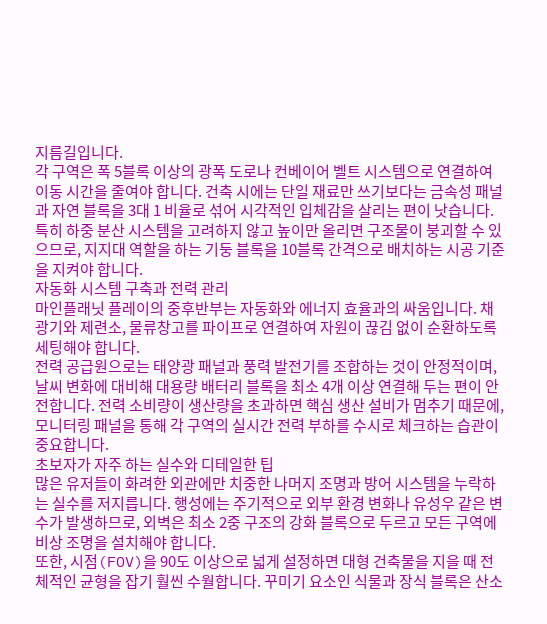지름길입니다.
각 구역은 폭 5블록 이상의 광폭 도로나 컨베이어 벨트 시스템으로 연결하여 이동 시간을 줄여야 합니다. 건축 시에는 단일 재료만 쓰기보다는 금속성 패널과 자연 블록을 3대 1 비율로 섞어 시각적인 입체감을 살리는 편이 낫습니다.
특히 하중 분산 시스템을 고려하지 않고 높이만 올리면 구조물이 붕괴할 수 있으므로, 지지대 역할을 하는 기둥 블록을 10블록 간격으로 배치하는 시공 기준을 지켜야 합니다.
자동화 시스템 구축과 전력 관리
마인플래닛 플레이의 중후반부는 자동화와 에너지 효율과의 싸움입니다. 채광기와 제련소, 물류창고를 파이프로 연결하여 자원이 끊김 없이 순환하도록 세팅해야 합니다.
전력 공급원으로는 태양광 패널과 풍력 발전기를 조합하는 것이 안정적이며, 날씨 변화에 대비해 대용량 배터리 블록을 최소 4개 이상 연결해 두는 편이 안전합니다. 전력 소비량이 생산량을 초과하면 핵심 생산 설비가 멈추기 때문에, 모니터링 패널을 통해 각 구역의 실시간 전력 부하를 수시로 체크하는 습관이 중요합니다.
초보자가 자주 하는 실수와 디테일한 팁
많은 유저들이 화려한 외관에만 치중한 나머지 조명과 방어 시스템을 누락하는 실수를 저지릅니다. 행성에는 주기적으로 외부 환경 변화나 유성우 같은 변수가 발생하므로, 외벽은 최소 2중 구조의 강화 블록으로 두르고 모든 구역에 비상 조명을 설치해야 합니다.
또한, 시점(FOV)을 90도 이상으로 넓게 설정하면 대형 건축물을 지을 때 전체적인 균형을 잡기 훨씬 수월합니다. 꾸미기 요소인 식물과 장식 블록은 산소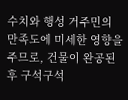수치와 행성 거주민의 만족도에 미세한 영향을 주므로, 건물이 완공된 후 구석구석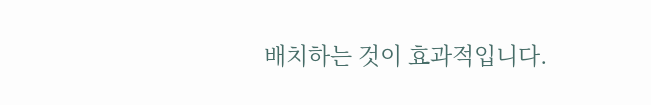배치하는 것이 효과적입니다.